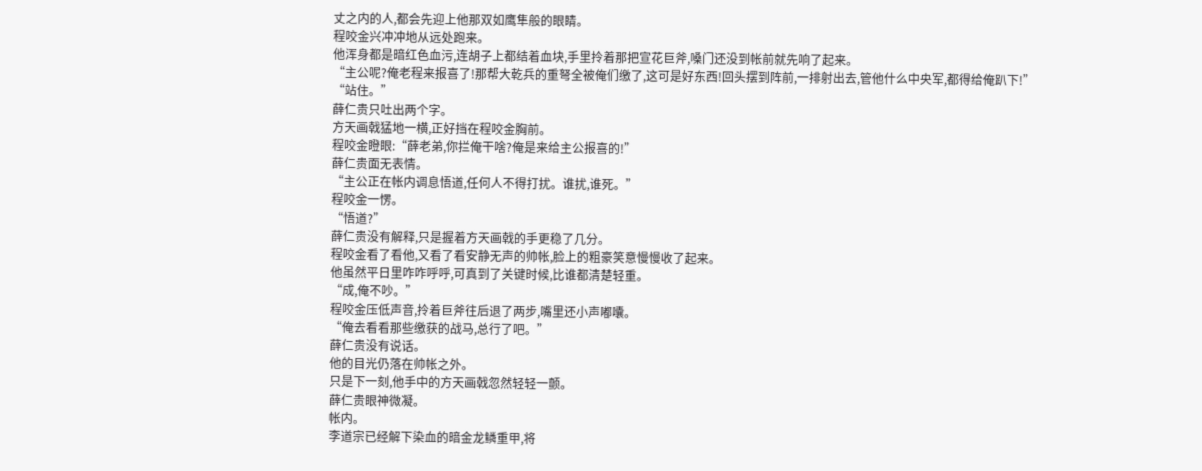丈之内的人,都会先迎上他那双如鹰隼般的眼睛。
程咬金兴冲冲地从远处跑来。
他浑身都是暗红色血污,连胡子上都结着血块,手里拎着那把宣花巨斧,嗓门还没到帐前就先响了起来。
“主公呢?俺老程来报喜了!那帮大乾兵的重弩全被俺们缴了,这可是好东西!回头摆到阵前,一排射出去,管他什么中央军,都得给俺趴下!”
“站住。”
薛仁贵只吐出两个字。
方天画戟猛地一横,正好挡在程咬金胸前。
程咬金瞪眼:“薛老弟,你拦俺干啥?俺是来给主公报喜的!”
薛仁贵面无表情。
“主公正在帐内调息悟道,任何人不得打扰。谁扰,谁死。”
程咬金一愣。
“悟道?”
薛仁贵没有解释,只是握着方天画戟的手更稳了几分。
程咬金看了看他,又看了看安静无声的帅帐,脸上的粗豪笑意慢慢收了起来。
他虽然平日里咋咋呼呼,可真到了关键时候,比谁都清楚轻重。
“成,俺不吵。”
程咬金压低声音,拎着巨斧往后退了两步,嘴里还小声嘟囔。
“俺去看看那些缴获的战马,总行了吧。”
薛仁贵没有说话。
他的目光仍落在帅帐之外。
只是下一刻,他手中的方天画戟忽然轻轻一颤。
薛仁贵眼神微凝。
帐内。
李道宗已经解下染血的暗金龙鳞重甲,将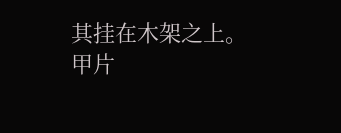其挂在木架之上。
甲片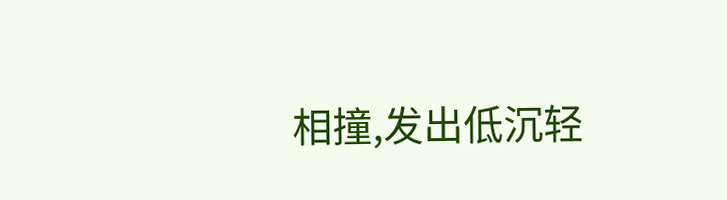相撞,发出低沉轻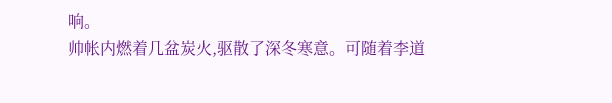响。
帅帐内燃着几盆炭火,驱散了深冬寒意。可随着李道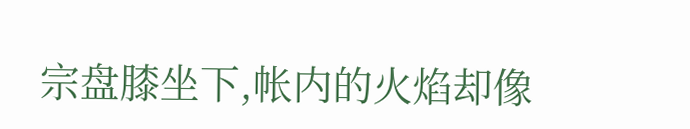宗盘膝坐下,帐内的火焰却像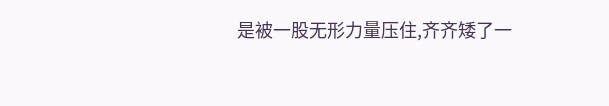是被一股无形力量压住,齐齐矮了一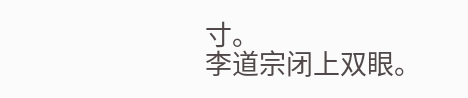寸。
李道宗闭上双眼。